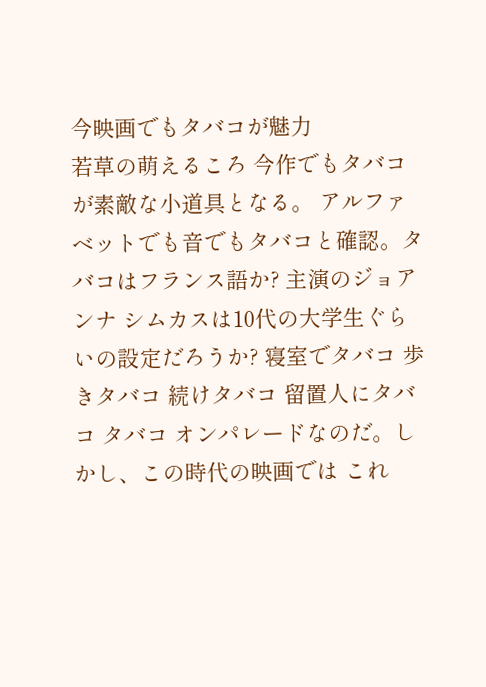今映画でもタバコが魅力
若草の萌えるころ 今作でもタバコが素敵な小道具となる。 アルファベットでも音でもタバコと確認。タバコはフランス語か? 主演のジョアンナ シムカスは10代の大学生ぐらいの設定だろうか? 寝室でタバコ 歩きタバコ 続けタバコ 留置人にタバコ タバコ オンパレードなのだ。しかし、この時代の映画では これ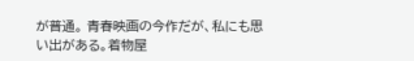が普通。 青春映画の今作だが、私にも思い出がある。着物屋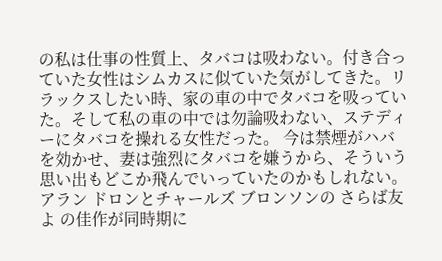の私は仕事の性質上、タバコは吸わない。付き合っていた女性はシムカスに似ていた気がしてきた。リラックスしたい時、家の車の中でタバコを吸っていた。そして私の車の中では勿論吸わない、ステディーにタバコを操れる女性だった。 今は禁煙がハバを効かせ、妻は強烈にタバコを嫌うから、そういう思い出もどこか飛んでいっていたのかもしれない。 アラン ドロンとチャールズ ブロンソンの さらば友よ の佳作が同時期に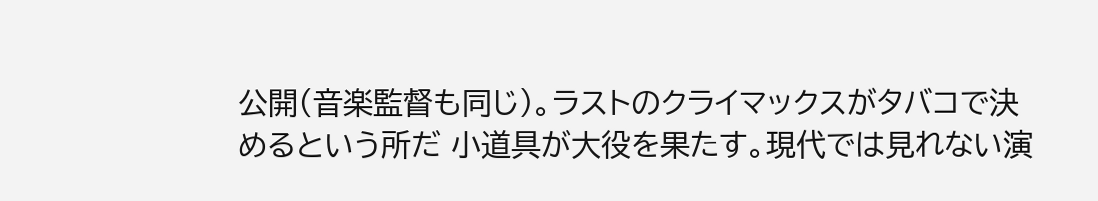公開(音楽監督も同じ)。ラストのクライマックスがタバコで決めるという所だ 小道具が大役を果たす。現代では見れない演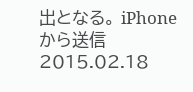出となる。 iPhoneから送信
2015.02.18